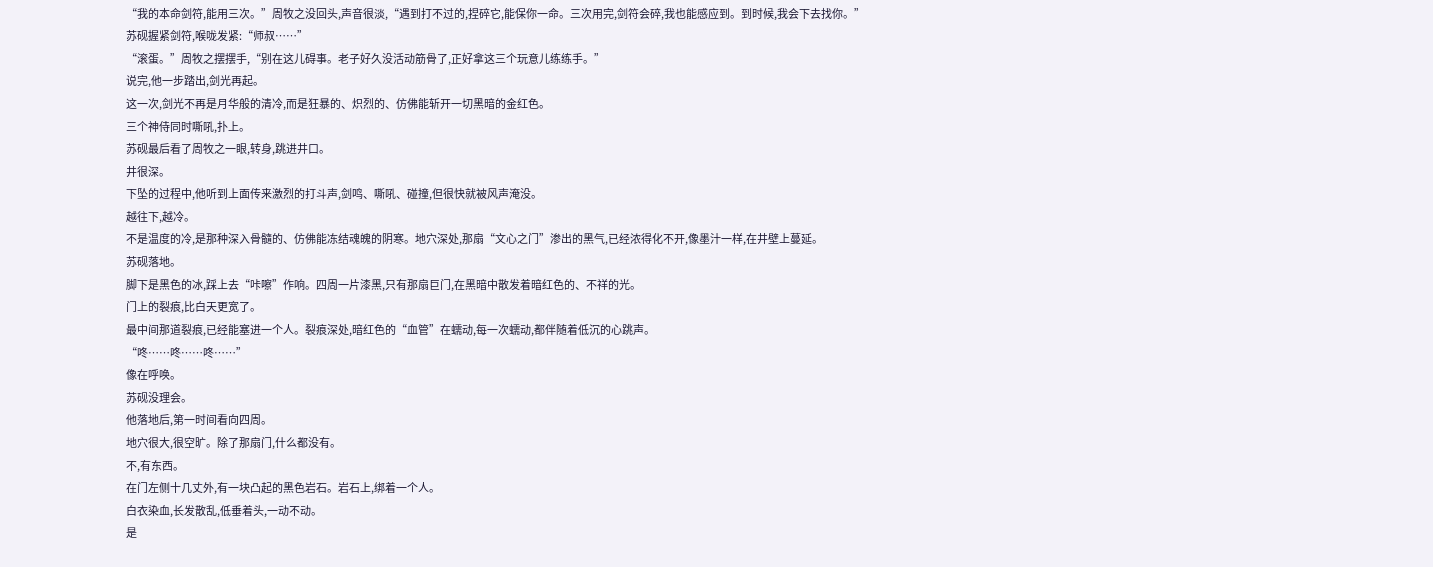“我的本命剑符,能用三次。”周牧之没回头,声音很淡,“遇到打不过的,捏碎它,能保你一命。三次用完,剑符会碎,我也能感应到。到时候,我会下去找你。”
苏砚握紧剑符,喉咙发紧:“师叔……”
“滚蛋。”周牧之摆摆手,“别在这儿碍事。老子好久没活动筋骨了,正好拿这三个玩意儿练练手。”
说完,他一步踏出,剑光再起。
这一次,剑光不再是月华般的清冷,而是狂暴的、炽烈的、仿佛能斩开一切黑暗的金红色。
三个神侍同时嘶吼,扑上。
苏砚最后看了周牧之一眼,转身,跳进井口。
井很深。
下坠的过程中,他听到上面传来激烈的打斗声,剑鸣、嘶吼、碰撞,但很快就被风声淹没。
越往下,越冷。
不是温度的冷,是那种深入骨髓的、仿佛能冻结魂魄的阴寒。地穴深处,那扇“文心之门”渗出的黑气,已经浓得化不开,像墨汁一样,在井壁上蔓延。
苏砚落地。
脚下是黑色的冰,踩上去“咔嚓”作响。四周一片漆黑,只有那扇巨门,在黑暗中散发着暗红色的、不祥的光。
门上的裂痕,比白天更宽了。
最中间那道裂痕,已经能塞进一个人。裂痕深处,暗红色的“血管”在蠕动,每一次蠕动,都伴随着低沉的心跳声。
“咚……咚……咚……”
像在呼唤。
苏砚没理会。
他落地后,第一时间看向四周。
地穴很大,很空旷。除了那扇门,什么都没有。
不,有东西。
在门左侧十几丈外,有一块凸起的黑色岩石。岩石上,绑着一个人。
白衣染血,长发散乱,低垂着头,一动不动。
是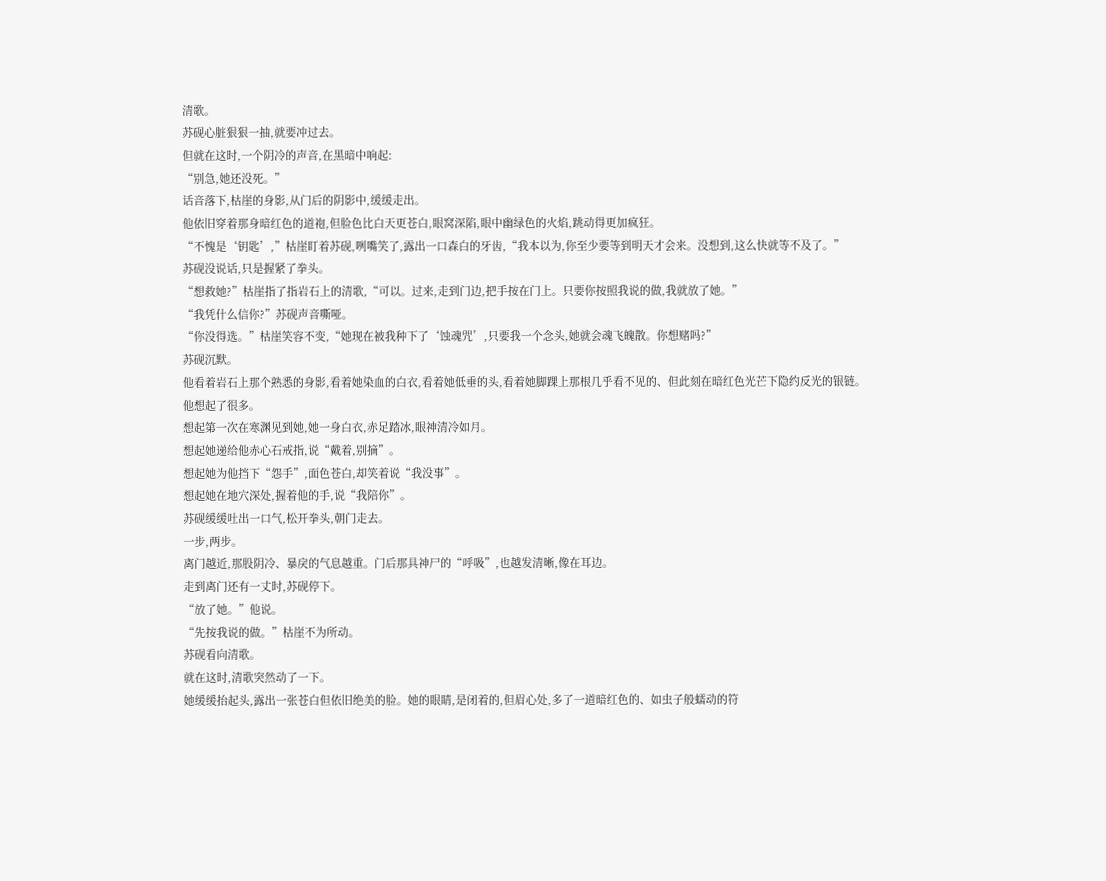清歌。
苏砚心脏狠狠一抽,就要冲过去。
但就在这时,一个阴冷的声音,在黑暗中响起:
“别急,她还没死。”
话音落下,枯崖的身影,从门后的阴影中,缓缓走出。
他依旧穿着那身暗红色的道袍,但脸色比白天更苍白,眼窝深陷,眼中幽绿色的火焰,跳动得更加疯狂。
“不愧是‘钥匙’,”枯崖盯着苏砚,咧嘴笑了,露出一口森白的牙齿,“我本以为,你至少要等到明天才会来。没想到,这么快就等不及了。”
苏砚没说话,只是握紧了拳头。
“想救她?”枯崖指了指岩石上的清歌,“可以。过来,走到门边,把手按在门上。只要你按照我说的做,我就放了她。”
“我凭什么信你?”苏砚声音嘶哑。
“你没得选。”枯崖笑容不变,“她现在被我种下了‘蚀魂咒’,只要我一个念头,她就会魂飞魄散。你想赌吗?”
苏砚沉默。
他看着岩石上那个熟悉的身影,看着她染血的白衣,看着她低垂的头,看着她脚踝上那根几乎看不见的、但此刻在暗红色光芒下隐约反光的银链。
他想起了很多。
想起第一次在寒渊见到她,她一身白衣,赤足踏冰,眼神清冷如月。
想起她递给他赤心石戒指,说“戴着,别摘”。
想起她为他挡下“怨手”,面色苍白,却笑着说“我没事”。
想起她在地穴深处,握着他的手,说“我陪你”。
苏砚缓缓吐出一口气,松开拳头,朝门走去。
一步,两步。
离门越近,那股阴冷、暴戾的气息越重。门后那具神尸的“呼吸”,也越发清晰,像在耳边。
走到离门还有一丈时,苏砚停下。
“放了她。”他说。
“先按我说的做。”枯崖不为所动。
苏砚看向清歌。
就在这时,清歌突然动了一下。
她缓缓抬起头,露出一张苍白但依旧绝美的脸。她的眼睛,是闭着的,但眉心处,多了一道暗红色的、如虫子般蠕动的符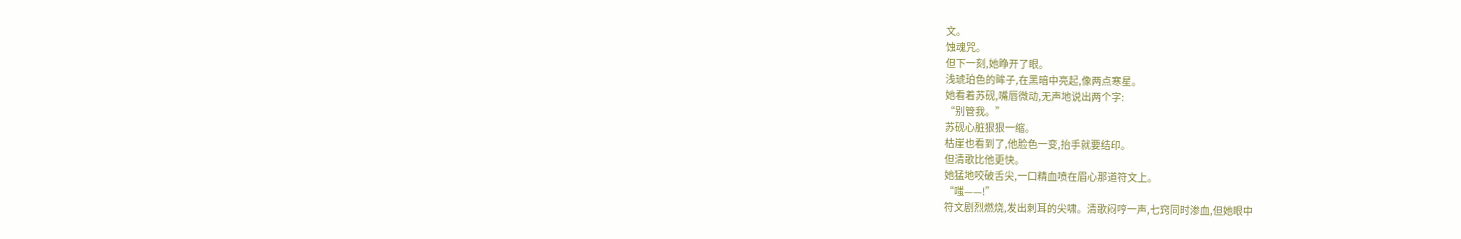文。
蚀魂咒。
但下一刻,她睁开了眼。
浅琥珀色的眸子,在黑暗中亮起,像两点寒星。
她看着苏砚,嘴唇微动,无声地说出两个字:
“别管我。”
苏砚心脏狠狠一缩。
枯崖也看到了,他脸色一变,抬手就要结印。
但清歌比他更快。
她猛地咬破舌尖,一口精血喷在眉心那道符文上。
“嗤——!”
符文剧烈燃烧,发出刺耳的尖啸。清歌闷哼一声,七窍同时渗血,但她眼中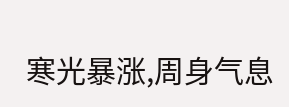寒光暴涨,周身气息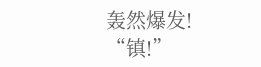轰然爆发!
“镇!”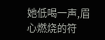她低喝一声,眉心燃烧的符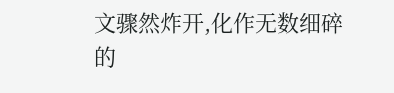文骤然炸开,化作无数细碎的